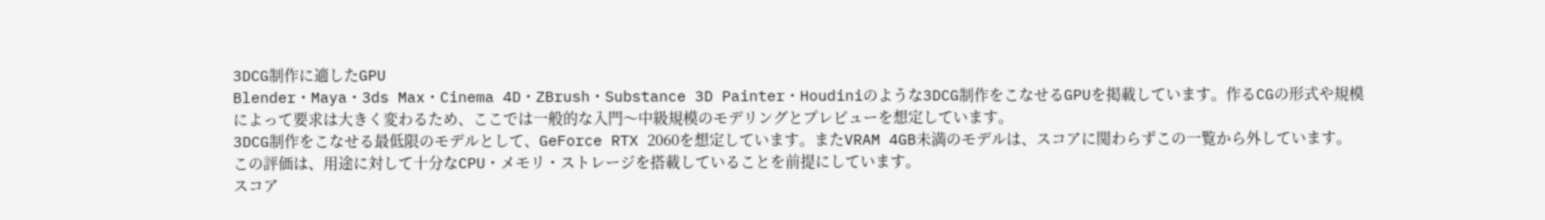3DCG制作に適したGPU
Blender・Maya・3ds Max・Cinema 4D・ZBrush・Substance 3D Painter・Houdiniのような3DCG制作をこなせるGPUを掲載しています。作るCGの形式や規模によって要求は大きく変わるため、ここでは一般的な入門〜中級規模のモデリングとプレビューを想定しています。
3DCG制作をこなせる最低限のモデルとして、GeForce RTX 2060を想定しています。またVRAM 4GB未満のモデルは、スコアに関わらずこの一覧から外しています。
この評価は、用途に対して十分なCPU・メモリ・ストレージを搭載していることを前提にしています。
スコア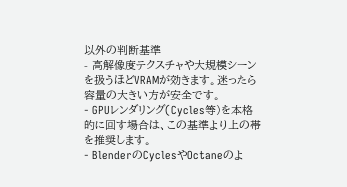以外の判断基準
- 高解像度テクスチャや大規模シーンを扱うほどVRAMが効きます。迷ったら容量の大きい方が安全です。
- GPUレンダリング(Cycles等)を本格的に回す場合は、この基準より上の帯を推奨します。
- BlenderのCyclesやOctaneのよ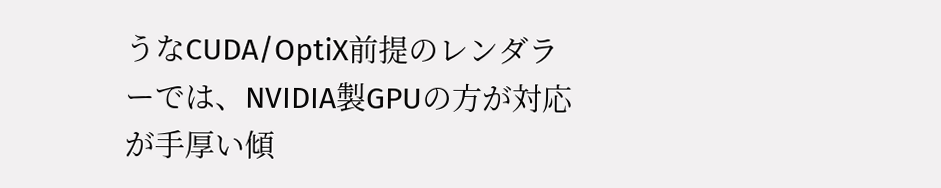うなCUDA/OptiX前提のレンダラーでは、NVIDIA製GPUの方が対応が手厚い傾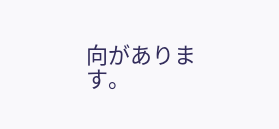向があります。